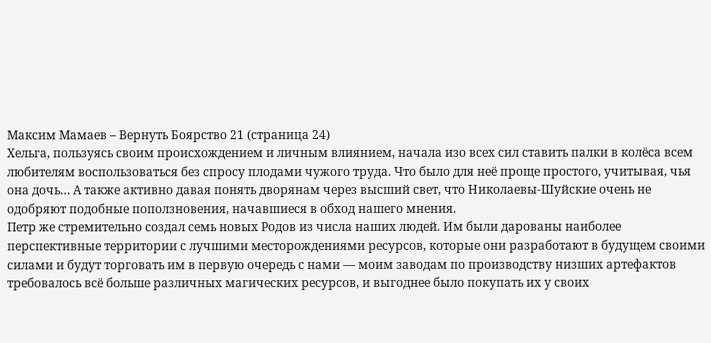Максим Мамаев – Вернуть Боярство 21 (страница 24)
Хельга, пользуясь своим происхождением и личным влиянием, начала изо всех сил ставить палки в колёса всем любителям воспользоваться без спросу плодами чужого труда. Что было для неё проще простого, учитывая, чья она дочь… А также активно давая понять дворянам через высший свет, что Николаевы-Шуйские очень не одобряют подобные поползновения, начавшиеся в обход нашего мнения.
Петр же стремительно создал семь новых Родов из числа наших людей. Им были дарованы наиболее перспективные территории с лучшими месторождениями ресурсов, которые они разработают в будущем своими силами и будут торговать им в первую очередь с нами — моим заводам по производству низших артефактов требовалось всё больше различных магических ресурсов, и выгоднее было покупать их у своих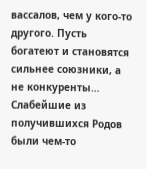вассалов, чем у кого-то другого. Пусть богатеют и становятся сильнее союзники, а не конкуренты…
Слабейшие из получившихся Родов были чем-то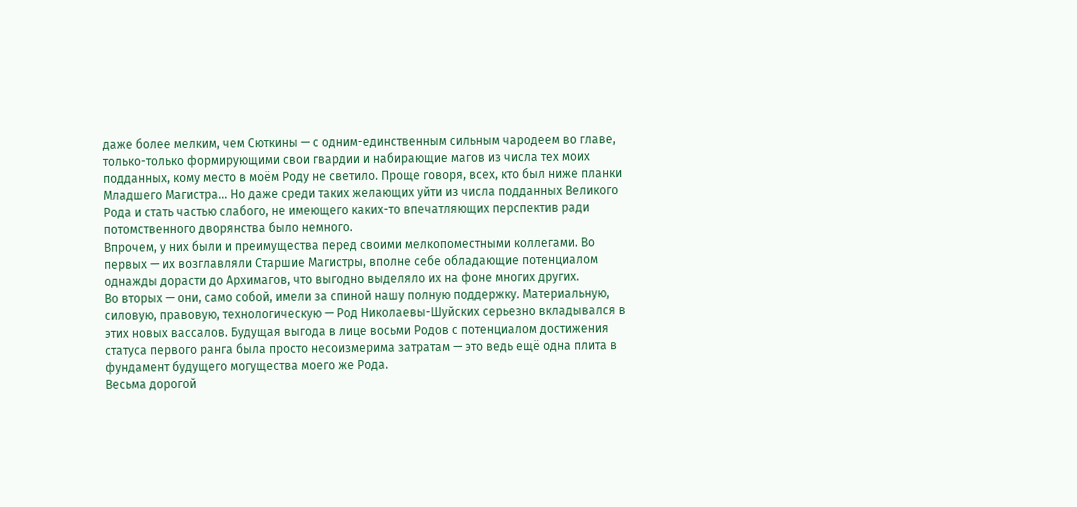даже более мелким, чем Сюткины — с одним-единственным сильным чародеем во главе, только-только формирующими свои гвардии и набирающие магов из числа тех моих подданных, кому место в моём Роду не светило. Проще говоря, всех, кто был ниже планки Младшего Магистра… Но даже среди таких желающих уйти из числа подданных Великого Рода и стать частью слабого, не имеющего каких-то впечатляющих перспектив ради потомственного дворянства было немного.
Впрочем, у них были и преимущества перед своими мелкопоместными коллегами. Во первых — их возглавляли Старшие Магистры, вполне себе обладающие потенциалом однажды дорасти до Архимагов, что выгодно выделяло их на фоне многих других.
Во вторых — они, само собой, имели за спиной нашу полную поддержку. Материальную, силовую, правовую, технологическую — Род Николаевы-Шуйских серьезно вкладывался в этих новых вассалов. Будущая выгода в лице восьми Родов с потенциалом достижения статуса первого ранга была просто несоизмерима затратам — это ведь ещё одна плита в фундамент будущего могущества моего же Рода.
Весьма дорогой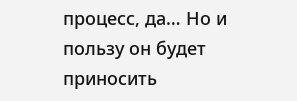процесс, да… Но и пользу он будет приносить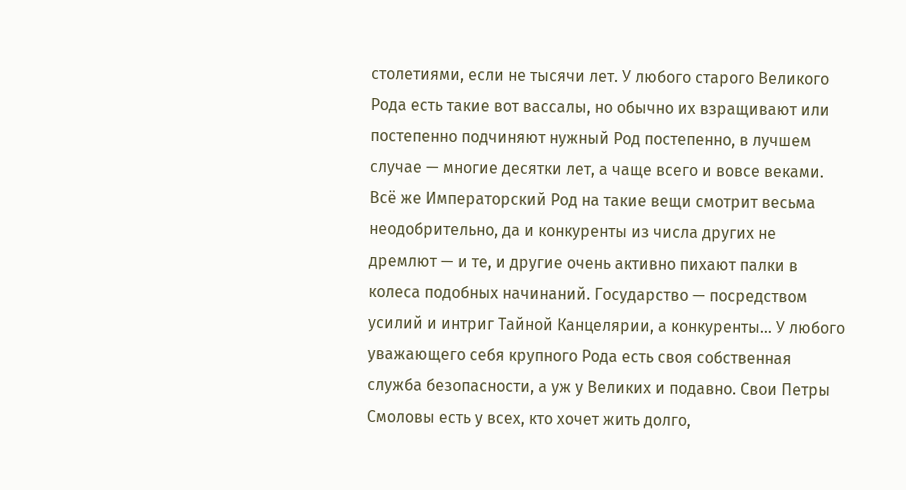столетиями, если не тысячи лет. У любого старого Великого Рода есть такие вот вассалы, но обычно их взращивают или постепенно подчиняют нужный Род постепенно, в лучшем случае — многие десятки лет, а чаще всего и вовсе веками. Всё же Императорский Род на такие вещи смотрит весьма неодобрительно, да и конкуренты из числа других не дремлют — и те, и другие очень активно пихают палки в колеса подобных начинаний. Государство — посредством усилий и интриг Тайной Канцелярии, а конкуренты… У любого уважающего себя крупного Рода есть своя собственная служба безопасности, а уж у Великих и подавно. Свои Петры Смоловы есть у всех, кто хочет жить долго,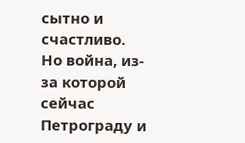сытно и счастливо.
Но война, из-за которой сейчас Петрограду и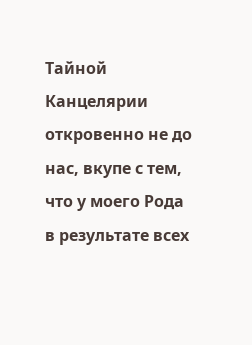Тайной Канцелярии откровенно не до нас, вкупе с тем, что у моего Рода в результате всех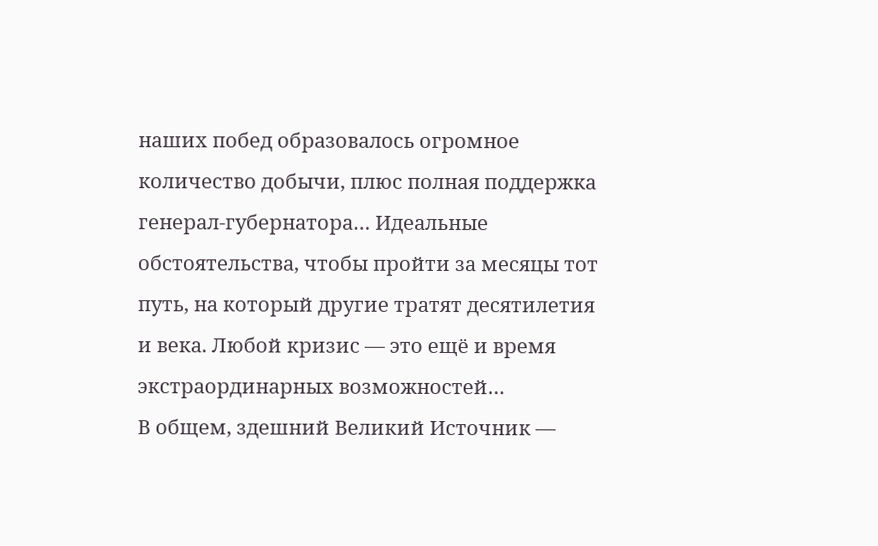наших побед образовалось огромное количество добычи, плюс полная поддержка генерал-губернатора… Идеальные обстоятельства, чтобы пройти за месяцы тот путь, на который другие тратят десятилетия и века. Любой кризис — это ещё и время экстраординарных возможностей…
В общем, здешний Великий Источник —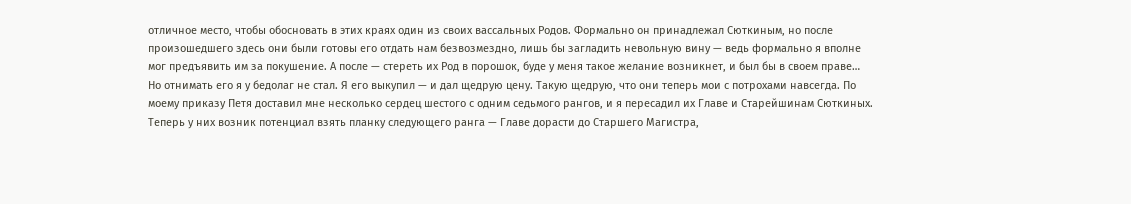отличное место, чтобы обосновать в этих краях один из своих вассальных Родов. Формально он принадлежал Сюткиным, но после произошедшего здесь они были готовы его отдать нам безвозмездно, лишь бы загладить невольную вину — ведь формально я вполне мог предъявить им за покушение. А после — стереть их Род в порошок, буде у меня такое желание возникнет, и был бы в своем праве…
Но отнимать его я у бедолаг не стал. Я его выкупил — и дал щедрую цену. Такую щедрую, что они теперь мои с потрохами навсегда. По моему приказу Петя доставил мне несколько сердец шестого с одним седьмого рангов, и я пересадил их Главе и Старейшинам Сюткиных. Теперь у них возник потенциал взять планку следующего ранга — Главе дорасти до Старшего Магистра,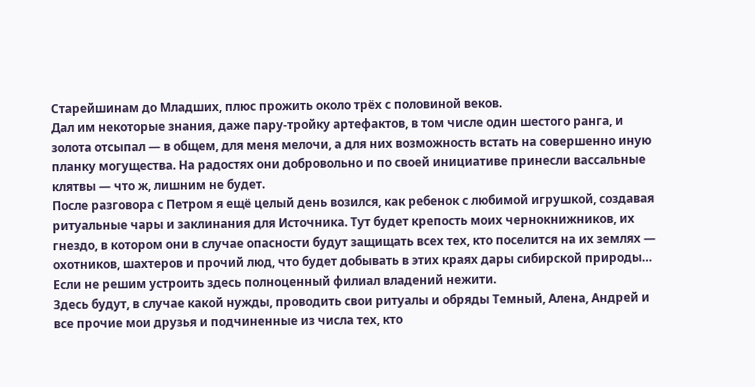Старейшинам до Младших, плюс прожить около трёх с половиной веков.
Дал им некоторые знания, даже пару-тройку артефактов, в том числе один шестого ранга, и золота отсыпал — в общем, для меня мелочи, а для них возможность встать на совершенно иную планку могущества. На радостях они добровольно и по своей инициативе принесли вассальные клятвы — что ж, лишним не будет.
После разговора с Петром я ещё целый день возился, как ребенок с любимой игрушкой, создавая ритуальные чары и заклинания для Источника. Тут будет крепость моих чернокнижников, их гнездо, в котором они в случае опасности будут защищать всех тех, кто поселится на их землях — охотников, шахтеров и прочий люд, что будет добывать в этих краях дары сибирской природы… Если не решим устроить здесь полноценный филиал владений нежити.
Здесь будут, в случае какой нужды, проводить свои ритуалы и обряды Темный, Алена, Андрей и все прочие мои друзья и подчиненные из числа тех, кто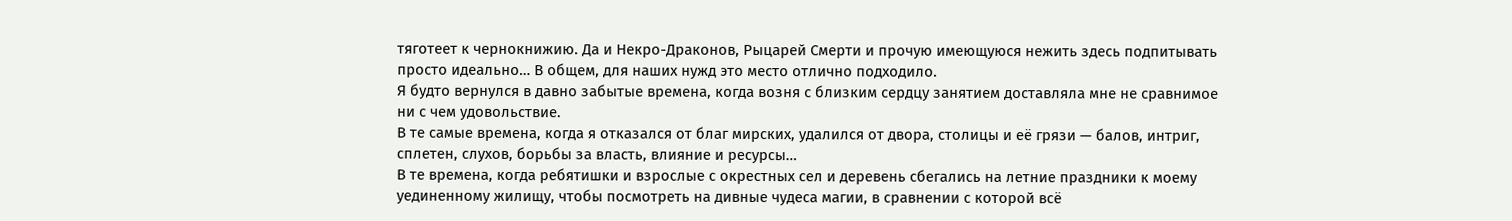тяготеет к чернокнижию. Да и Некро-Драконов, Рыцарей Смерти и прочую имеющуюся нежить здесь подпитывать просто идеально… В общем, для наших нужд это место отлично подходило.
Я будто вернулся в давно забытые времена, когда возня с близким сердцу занятием доставляла мне не сравнимое ни с чем удовольствие.
В те самые времена, когда я отказался от благ мирских, удалился от двора, столицы и её грязи — балов, интриг, сплетен, слухов, борьбы за власть, влияние и ресурсы…
В те времена, когда ребятишки и взрослые с окрестных сел и деревень сбегались на летние праздники к моему уединенному жилищу, чтобы посмотреть на дивные чудеса магии, в сравнении с которой всё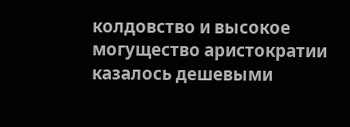колдовство и высокое могущество аристократии казалось дешевыми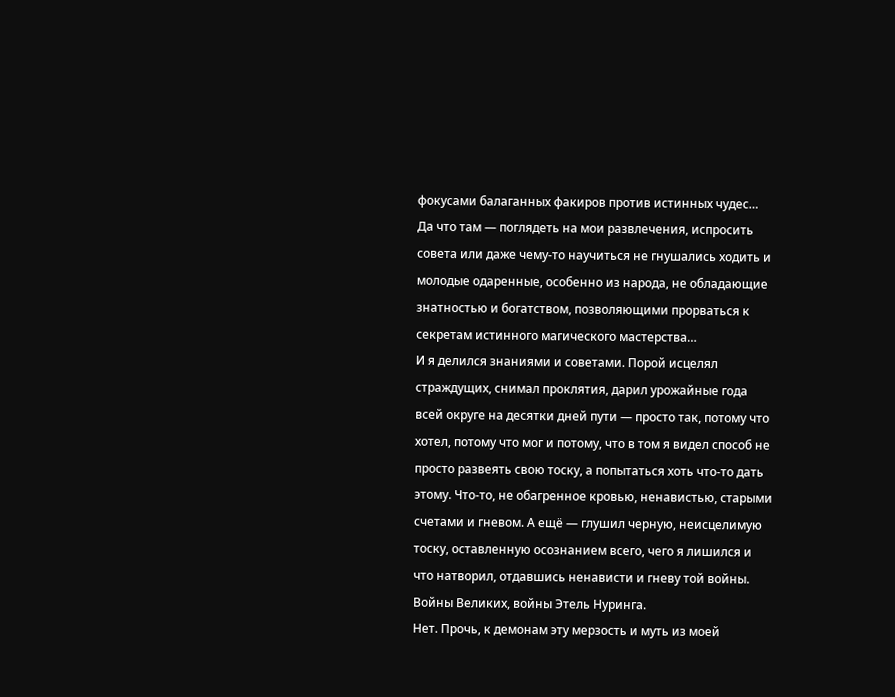фокусами балаганных факиров против истинных чудес…
Да что там — поглядеть на мои развлечения, испросить совета или даже чему-то научиться не гнушались ходить и молодые одаренные, особенно из народа, не обладающие знатностью и богатством, позволяющими прорваться к секретам истинного магического мастерства…
И я делился знаниями и советами. Порой исцелял страждущих, снимал проклятия, дарил урожайные года всей округе на десятки дней пути — просто так, потому что хотел, потому что мог и потому, что в том я видел способ не просто развеять свою тоску, а попытаться хоть что-то дать этому. Что-то, не обагренное кровью, ненавистью, старыми счетами и гневом. А ещё — глушил черную, неисцелимую тоску, оставленную осознанием всего, чего я лишился и что натворил, отдавшись ненависти и гневу той войны. Войны Великих, войны Этель Нуринга.
Нет. Прочь, к демонам эту мерзость и муть из моей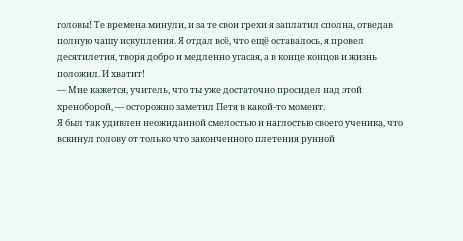головы! Те времена минули, и за те свои грехи я заплатил сполна, отведав полную чашу искупления. Я отдал всё, что ещё оставалось, я провел десятилетия, творя добро и медленно угасая, а в конце концов и жизнь положил. И хватит!
— Мне кажется, учитель, что ты уже достаточно просидел над этой хреноборой, — осторожно заметил Петя в какой-то момент.
Я был так удивлен неожиданной смелостью и наглостью своего ученика, что вскинул голову от только что законченного плетения рунной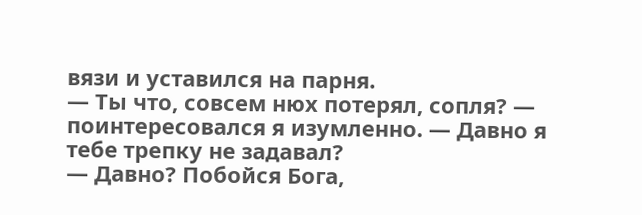вязи и уставился на парня.
— Ты что, совсем нюх потерял, сопля? — поинтересовался я изумленно. — Давно я тебе трепку не задавал?
— Давно? Побойся Бога,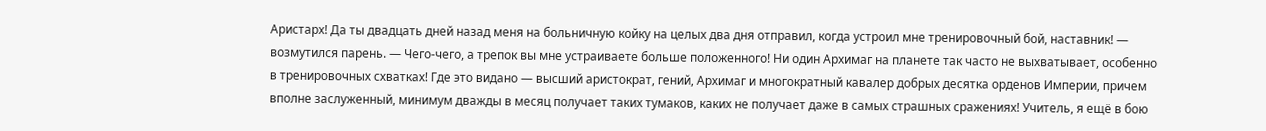Аристарх! Да ты двадцать дней назад меня на больничную койку на целых два дня отправил, когда устроил мне тренировочный бой, наставник! — возмутился парень. — Чего-чего, а трепок вы мне устраиваете больше положенного! Ни один Архимаг на планете так часто не выхватывает, особенно в тренировочных схватках! Где это видано — высший аристократ, гений, Архимаг и многократный кавалер добрых десятка орденов Империи, причем вполне заслуженный, минимум дважды в месяц получает таких тумаков, каких не получает даже в самых страшных сражениях! Учитель, я ещё в бою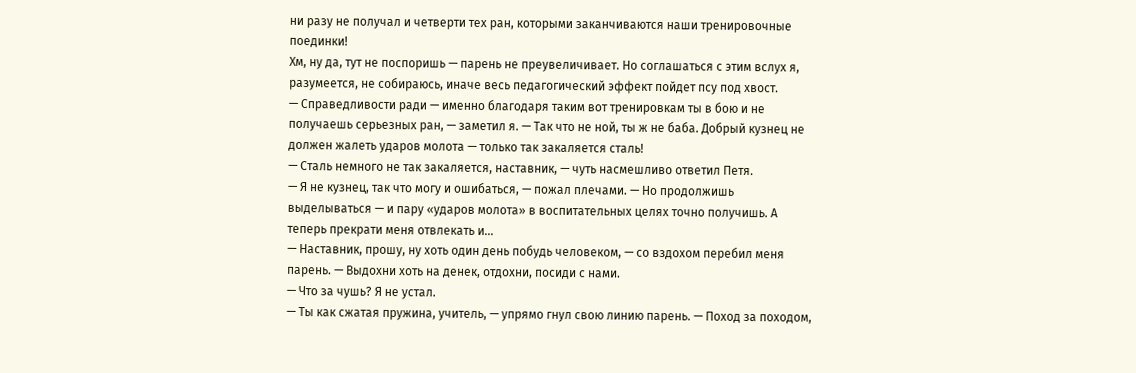ни разу не получал и четверти тех ран, которыми заканчиваются наши тренировочные поединки!
Хм, ну да, тут не поспоришь — парень не преувеличивает. Но соглашаться с этим вслух я, разумеется, не собираюсь, иначе весь педагогический эффект пойдет псу под хвост.
— Справедливости ради — именно благодаря таким вот тренировкам ты в бою и не получаешь серьезных ран, — заметил я. — Так что не ной, ты ж не баба. Добрый кузнец не должен жалеть ударов молота — только так закаляется сталь!
— Сталь немного не так закаляется, наставник, — чуть насмешливо ответил Петя.
— Я не кузнец, так что могу и ошибаться, — пожал плечами. — Но продолжишь выделываться — и пару «ударов молота» в воспитательных целях точно получишь. А теперь прекрати меня отвлекать и…
— Наставник, прошу, ну хоть один день побудь человеком, — со вздохом перебил меня парень. — Выдохни хоть на денек, отдохни, посиди с нами.
— Что за чушь? Я не устал.
— Ты как сжатая пружина, учитель, — упрямо гнул свою линию парень. — Поход за походом,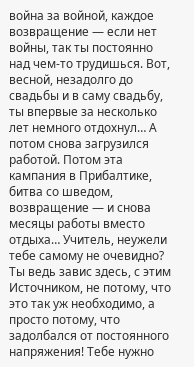война за войной, каждое возвращение — если нет войны, так ты постоянно над чем-то трудишься. Вот, весной, незадолго до свадьбы и в саму свадьбу, ты впервые за несколько лет немного отдохнул… А потом снова загрузился работой. Потом эта кампания в Прибалтике, битва со шведом, возвращение — и снова месяцы работы вместо отдыха… Учитель, неужели тебе самому не очевидно? Ты ведь завис здесь, с этим Источником, не потому, что это так уж необходимо, а просто потому, что задолбался от постоянного напряжения! Тебе нужно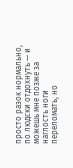просто разок нормально, по людски отдохнуть — и можешь мне позже за наглость ноги переломать, но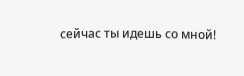сейчас ты идешь со мной!